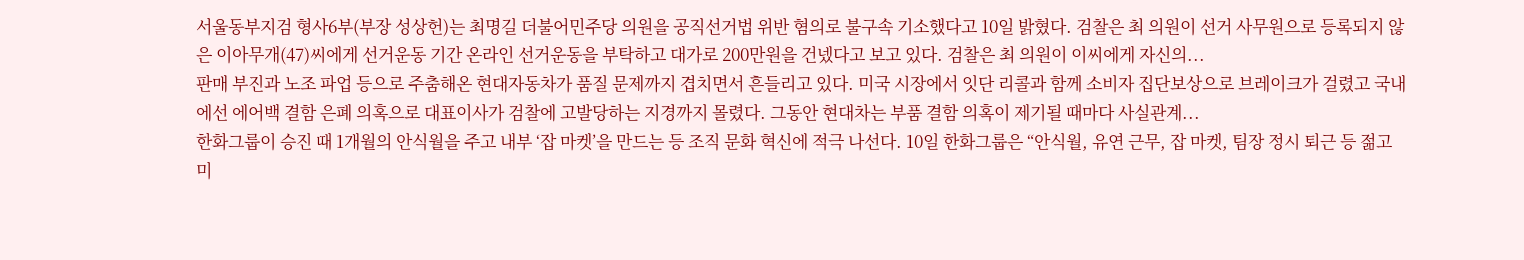서울동부지검 형사6부(부장 성상헌)는 최명길 더불어민주당 의원을 공직선거법 위반 혐의로 불구속 기소했다고 10일 밝혔다. 검찰은 최 의원이 선거 사무원으로 등록되지 않은 이아무개(47)씨에게 선거운동 기간 온라인 선거운동을 부탁하고 대가로 200만원을 건넸다고 보고 있다. 검찰은 최 의원이 이씨에게 자신의...
판매 부진과 노조 파업 등으로 주춤해온 현대자동차가 품질 문제까지 겹치면서 흔들리고 있다. 미국 시장에서 잇단 리콜과 함께 소비자 집단보상으로 브레이크가 걸렸고 국내에선 에어백 결함 은폐 의혹으로 대표이사가 검찰에 고발당하는 지경까지 몰렸다. 그동안 현대차는 부품 결함 의혹이 제기될 때마다 사실관계...
한화그룹이 승진 때 1개월의 안식월을 주고 내부 ‘잡 마켓’을 만드는 등 조직 문화 혁신에 적극 나선다. 10일 한화그룹은 “안식월, 유연 근무, 잡 마켓, 팀장 정시 퇴근 등 젊고 미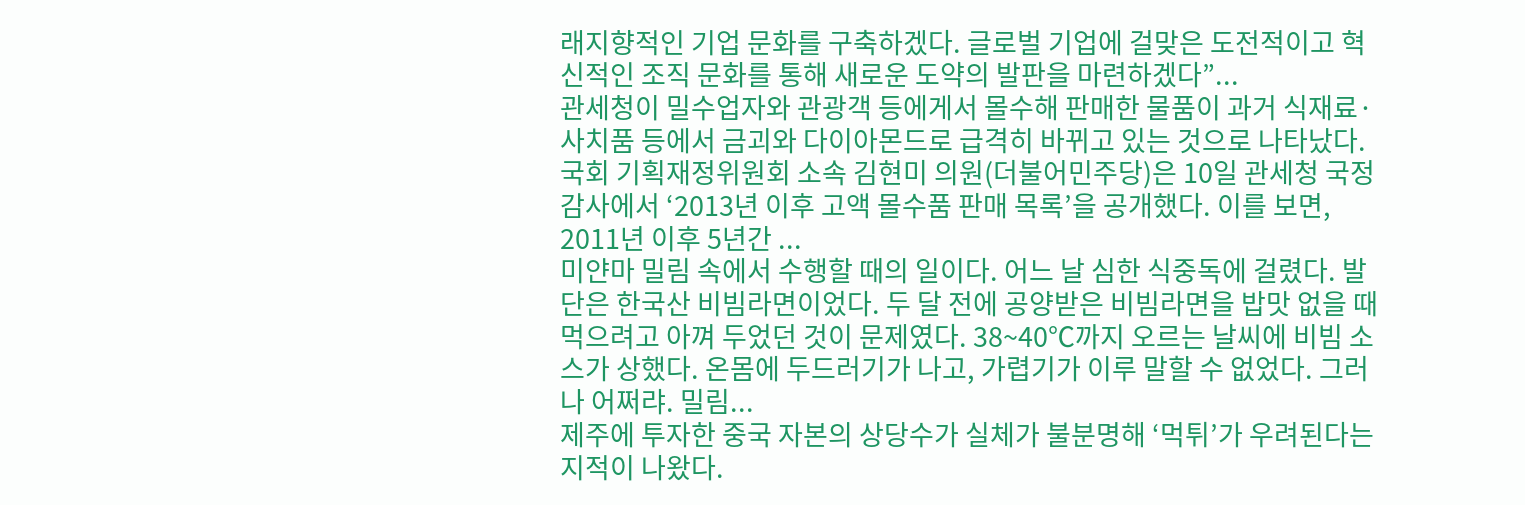래지향적인 기업 문화를 구축하겠다. 글로벌 기업에 걸맞은 도전적이고 혁신적인 조직 문화를 통해 새로운 도약의 발판을 마련하겠다”...
관세청이 밀수업자와 관광객 등에게서 몰수해 판매한 물품이 과거 식재료·사치품 등에서 금괴와 다이아몬드로 급격히 바뀌고 있는 것으로 나타났다. 국회 기획재정위원회 소속 김현미 의원(더불어민주당)은 10일 관세청 국정감사에서 ‘2013년 이후 고액 몰수품 판매 목록’을 공개했다. 이를 보면, 2011년 이후 5년간 ...
미얀마 밀림 속에서 수행할 때의 일이다. 어느 날 심한 식중독에 걸렸다. 발단은 한국산 비빔라면이었다. 두 달 전에 공양받은 비빔라면을 밥맛 없을 때 먹으려고 아껴 두었던 것이 문제였다. 38~40℃까지 오르는 날씨에 비빔 소스가 상했다. 온몸에 두드러기가 나고, 가렵기가 이루 말할 수 없었다. 그러나 어쩌랴. 밀림...
제주에 투자한 중국 자본의 상당수가 실체가 불분명해 ‘먹튀’가 우려된다는 지적이 나왔다.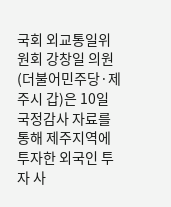국회 외교통일위원회 강창일 의원(더불어민주당·제주시 갑)은 10일 국정감사 자료를 통해 제주지역에 투자한 외국인 투자 사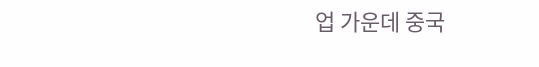업 가운데 중국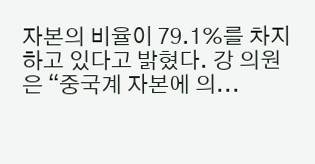자본의 비율이 79.1%를 차지하고 있다고 밝혔다. 강 의원은 “중국계 자본에 의...